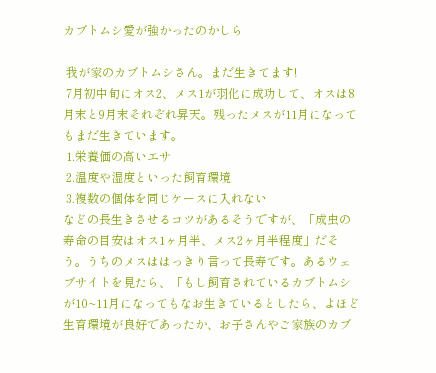カブトムシ愛が強かったのかしら

 我が家のカブトムシさん。まだ生きてます!
 7月初中旬にオス2、メス1が羽化に成功して、オスは8月末と9月末それぞれ昇天。残ったメスが11月になってもまだ生きています。
 1.栄養価の高いエサ
 2.温度や湿度といった飼育環境
 3.複数の個体を同じケースに入れない
などの長生きさせるコツがあるそうですが、「成虫の寿命の目安はオス1ヶ月半、メス2ヶ月半程度」だそう。うちのメスははっきり言って長寿です。あるウェブサイトを見たら、「もし飼育されているカブトムシが10~11月になってもなお生きているとしたら、よほど生育環境が良好であったか、お子さんやご家族のカブ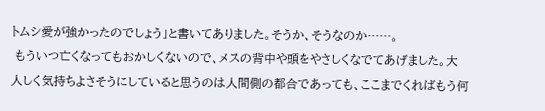トムシ愛が強かったのでしょう」と書いてありました。そうか、そうなのか……。
 もういつ亡くなってもおかしくないので、メスの背中や頭をやさしくなでてあげました。大人しく気持ちよさそうにしていると思うのは人間側の都合であっても、ここまでくればもう何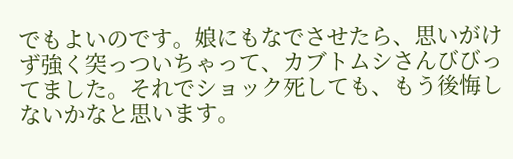でもよいのです。娘にもなでさせたら、思いがけず強く突っついちゃって、カブトムシさんびびってました。それでショック死しても、もう後悔しないかなと思います。